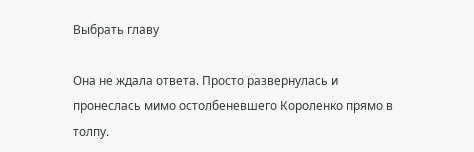Выбрать главу

Она не ждала ответа. Просто развернулась и пронеслась мимо остолбеневшего Короленко прямо в толпу.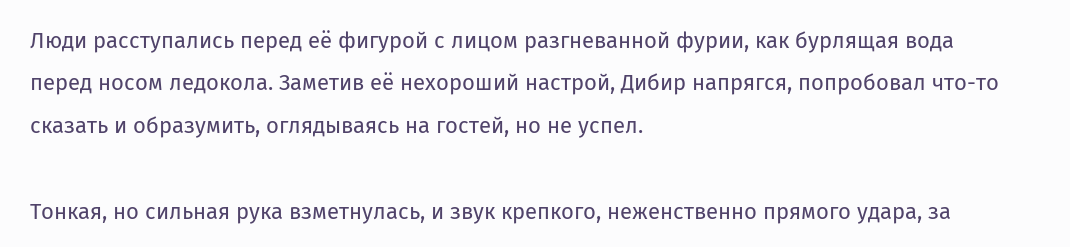Люди расступались перед её фигурой с лицом разгневанной фурии, как бурлящая вода перед носом ледокола. Заметив её нехороший настрой, Дибир напрягся, попробовал что-то сказать и образумить, оглядываясь на гостей, но не успел.

Тонкая, но сильная рука взметнулась, и звук крепкого, неженственно прямого удара, за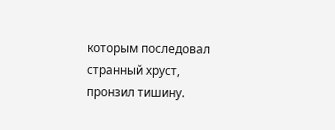которым последовал странный хруст, пронзил тишину.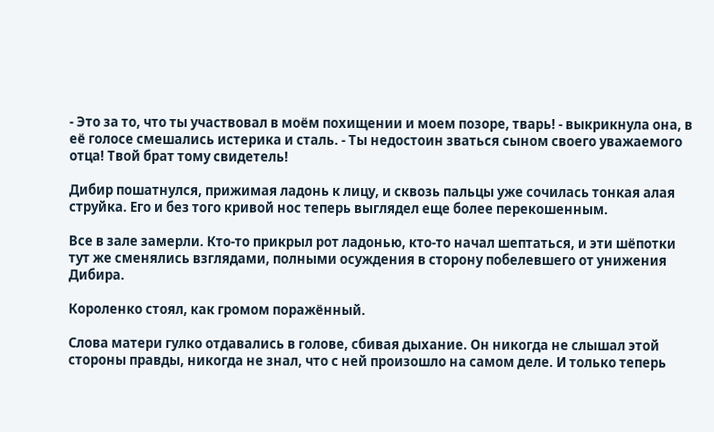- Это за то, что ты участвовал в моём похищении и моем позоре, тварь! - выкрикнула она, в её голосе смешались истерика и сталь. - Ты недостоин зваться сыном своего уважаемого отца! Твой брат тому свидетель!

Дибир пошатнулся, прижимая ладонь к лицу, и сквозь пальцы уже сочилась тонкая алая струйка. Его и без того кривой нос теперь выглядел еще более перекошенным.

Все в зале замерли. Кто-то прикрыл рот ладонью, кто-то начал шептаться, и эти шёпотки тут же сменялись взглядами, полными осуждения в сторону побелевшего от унижения Дибира.

Короленко стоял, как громом поражённый.

Слова матери гулко отдавались в голове, сбивая дыхание. Он никогда не слышал этой стороны правды, никогда не знал, что с ней произошло на самом деле. И только теперь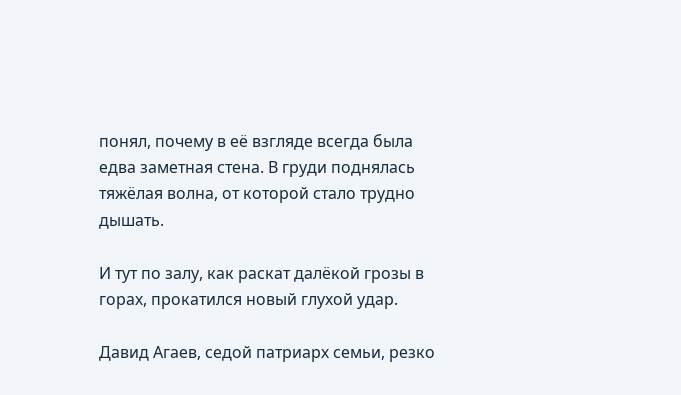понял, почему в её взгляде всегда была едва заметная стена. В груди поднялась тяжёлая волна, от которой стало трудно дышать.

И тут по залу, как раскат далёкой грозы в горах, прокатился новый глухой удар.

Давид Агаев, седой патриарх семьи, резко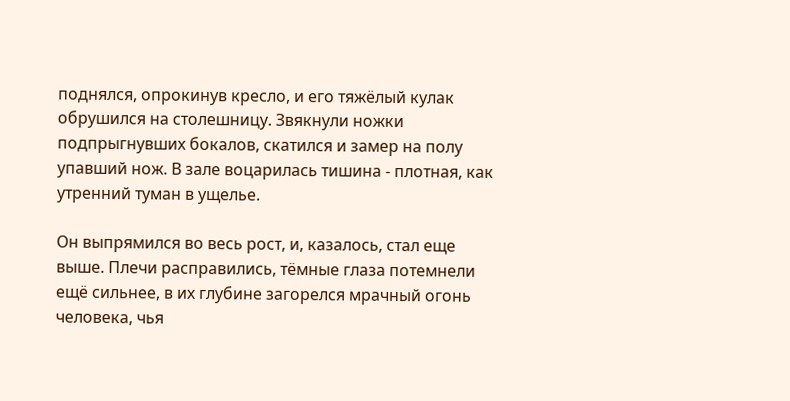поднялся, опрокинув кресло, и его тяжёлый кулак обрушился на столешницу. Звякнули ножки подпрыгнувших бокалов, скатился и замер на полу упавший нож. В зале воцарилась тишина - плотная, как утренний туман в ущелье.

Он выпрямился во весь рост, и, казалось, стал еще выше. Плечи расправились, тёмные глаза потемнели ещё сильнее, в их глубине загорелся мрачный огонь человека, чья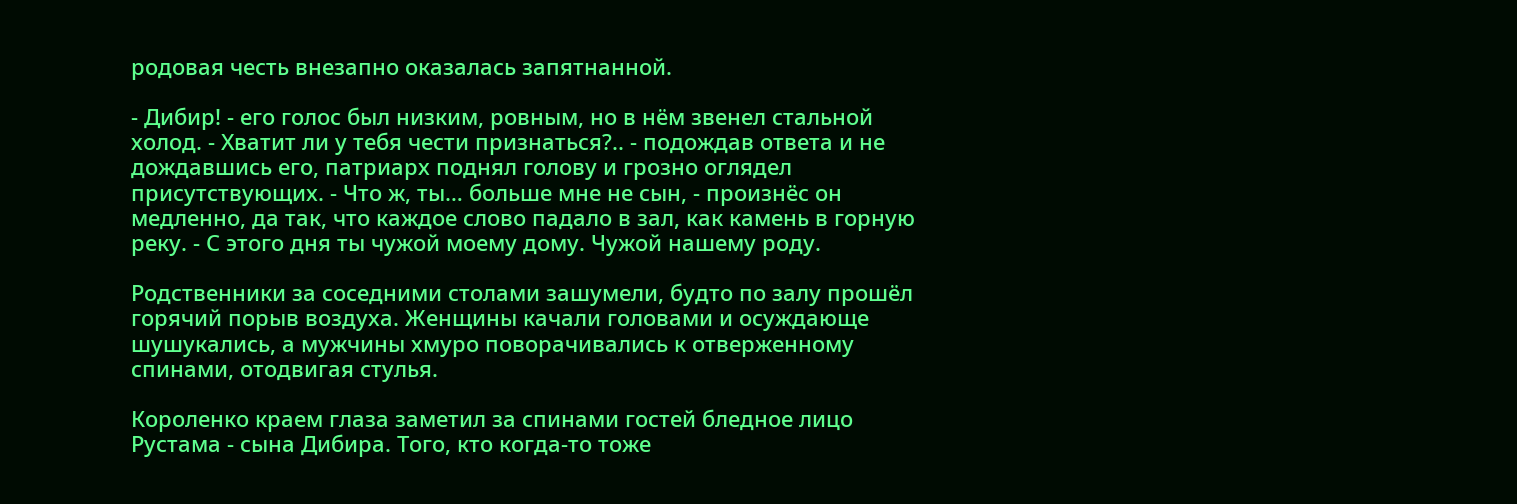родовая честь внезапно оказалась запятнанной.

- Дибир! - его голос был низким, ровным, но в нём звенел стальной холод. - Хватит ли у тебя чести признаться?.. - подождав ответа и не дождавшись его, патриарх поднял голову и грозно оглядел присутствующих. - Что ж, ты… больше мне не сын, - произнёс он медленно, да так, что каждое слово падало в зал, как камень в горную реку. - С этого дня ты чужой моему дому. Чужой нашему роду.

Родственники за соседними столами зашумели, будто по залу прошёл горячий порыв воздуха. Женщины качали головами и осуждающе шушукались, а мужчины хмуро поворачивались к отверженному спинами, отодвигая стулья.

Короленко краем глаза заметил за спинами гостей бледное лицо Рустама - сына Дибира. Того, кто когда-то тоже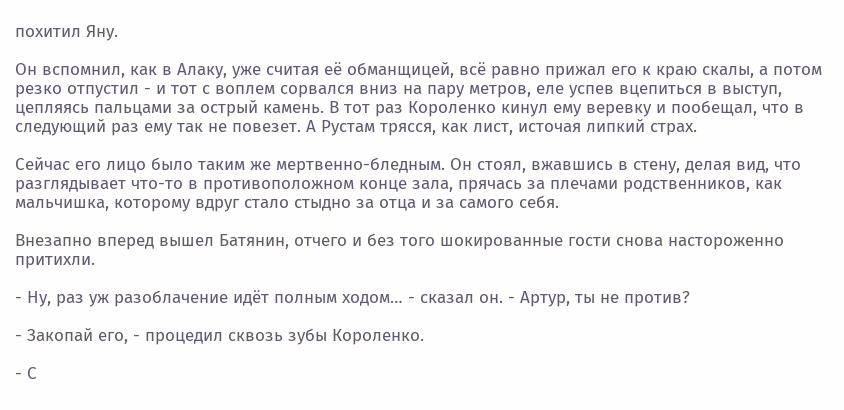похитил Яну.

Он вспомнил, как в Алаку, уже считая её обманщицей, всё равно прижал его к краю скалы, а потом резко отпустил - и тот с воплем сорвался вниз на пару метров, еле успев вцепиться в выступ, цепляясь пальцами за острый камень. В тот раз Короленко кинул ему веревку и пообещал, что в следующий раз ему так не повезет. А Рустам трясся, как лист, источая липкий страх.

Сейчас его лицо было таким же мертвенно-бледным. Он стоял, вжавшись в стену, делая вид, что разглядывает что-то в противоположном конце зала, прячась за плечами родственников, как мальчишка, которому вдруг стало стыдно за отца и за самого себя.

Внезапно вперед вышел Батянин, отчего и без того шокированные гости снова настороженно притихли.

- Ну, раз уж разоблачение идёт полным ходом… - сказал он. - Артур, ты не против?

- Закопай его, - процедил сквозь зубы Короленко.

- С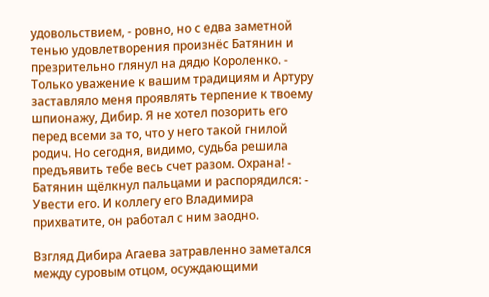удовольствием, - ровно, но с едва заметной тенью удовлетворения произнёс Батянин и презрительно глянул на дядю Короленко. - Только уважение к вашим традициям и Артуру заставляло меня проявлять терпение к твоему шпионажу, Дибир. Я не хотел позорить его перед всеми за то, что у него такой гнилой родич. Но сегодня, видимо, судьба решила предъявить тебе весь счет разом. Охрана! - Батянин щёлкнул пальцами и распорядился: - Увести его. И коллегу его Владимира прихватите, он работал с ним заодно.

Взгляд Дибира Агаева затравленно заметался между суровым отцом, осуждающими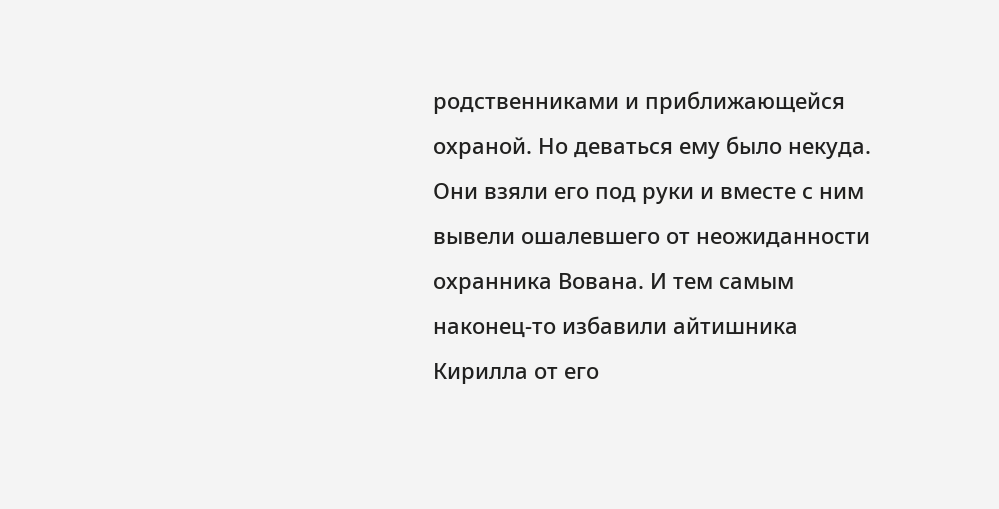родственниками и приближающейся охраной. Но деваться ему было некуда. Они взяли его под руки и вместе с ним вывели ошалевшего от неожиданности охранника Вована. И тем самым наконец-то избавили айтишника Кирилла от его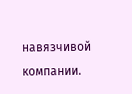навязчивой компании.